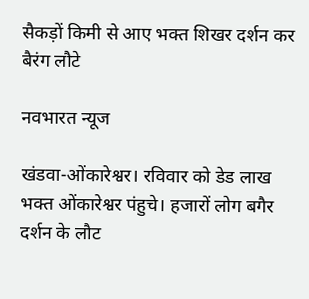सैकड़ों किमी से आए भक्त शिखर दर्शन कर बैरंग लौटे

नवभारत न्यूज

खंडवा-ओंकारेश्वर। रविवार को डेड लाख भक्त ओंकारेश्वर पंहुचे। हजारों लोग बगैर दर्शन के लौट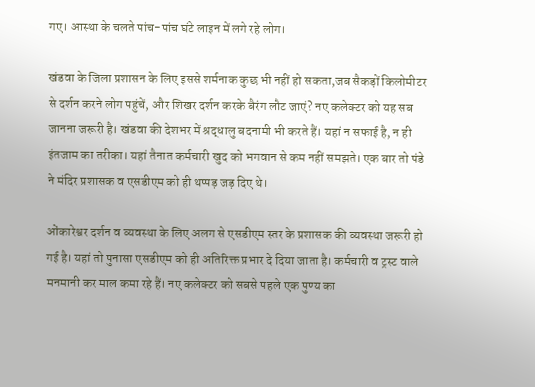गए। आस्था के चलते पांच-पांच घंटे लाइन में लगे रहे लोग।

खंडवा के जिला प्रशासन के लिए इससे शर्मनाक कुछ भी नहीं हो सकता,जब सैकड़ों किलोमीटर से दर्शन करने लोग पहुंचें, और शिखर दर्शन करके बैरंग लौट जाएं? नए कलेक्टर को यह सब जानना जरूरी है। खंडवा की देशभर में श्रद्धालु बदनामी भी करते हैं। यहां न सफाई है, न ही इंतजाम का तरीका। यहां तैनात कर्मचारी खुद को भगवान से कम नहीं समझते। एक बार तो पंडे ने मंदिर प्रशासक व एसडीएम को ही थप्पड़ जड़ दिए थे।

ओंकारेश्वर दर्शन व व्यवस्था के लिए अलग से एसडीएम स्तर के प्रशासक की व्यवस्था जरूरी हो गई है। यहां तो पुनासा एसडीएम को ही अतिरिक्त प्रभार दे दिया जाता है। कर्मचारी व ट्रस्ट वाले मनमानी कर माल कमा रहे हैं। नए कलेक्टर को सबसे पहले एक पुण्य का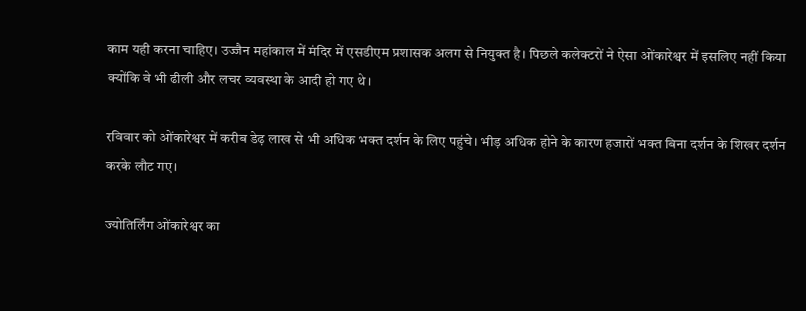काम यही करना चाहिए। उज्जैन महांकाल में मंदिर में एसडीएम प्रशासक अलग से नियुक्त है। पिछले कलेक्टरों ने ऐसा ओंकारेश्वर में इसलिए नहीं किया क्योंकि वे भी ढीली और लचर व्यवस्था के आदी हो गए थे।

रविवार को ओंकारेश्वर में करीब डेढ़ लाख से भी अधिक भक्त दर्शन के लिए पहुंचे। भीड़ अधिक होने के कारण हजारों भक्त बिना दर्शन के शिखर दर्शन करके लौट गए।

ज्योतिर्लिंग ओंकारेश्वर का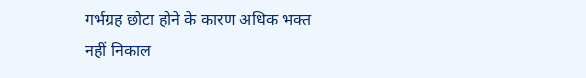गर्भग्रह छोटा होने के कारण अधिक भक्त नहीं निकाल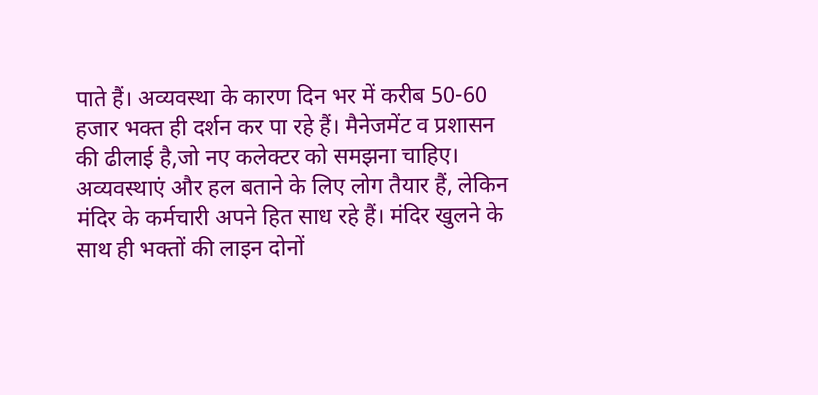पाते हैं। अव्यवस्था के कारण दिन भर में करीब 50-60 हजार भक्त ही दर्शन कर पा रहे हैं। मैनेजमेंट व प्रशासन की ढीलाई है,जो नए कलेक्टर को समझना चाहिए। अव्यवस्थाएं और हल बताने के लिए लोग तैयार हैं, लेकिन मंदिर के कर्मचारी अपने हित साध रहे हैं। मंदिर खुलने के साथ ही भक्तों की लाइन दोनों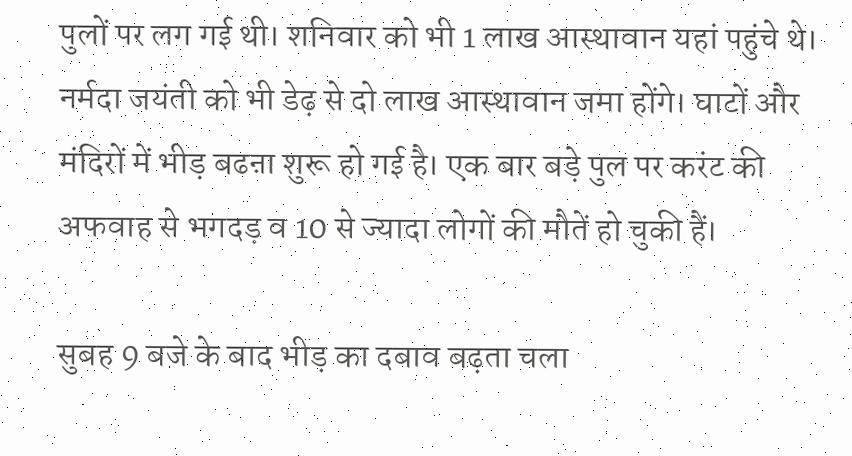पुलों पर लग गई थी। शनिवार को भी 1 लाख आस्थावान यहां पहुंचे थे। नर्मदा जयंती को भी डेढ़ से दो लाख आस्थावान जमा होंगे। घाटों और मंदिरों में भीड़ बढऩा शुरू हो गई है। एक बार बड़े पुल पर करंट की अफवाह से भगदड़ व 10 से ज्यादा लोगों की मौतें हो चुकी हैं।

सुबह 9 बजे के बाद भीड़ का दबाव बढ़ता चला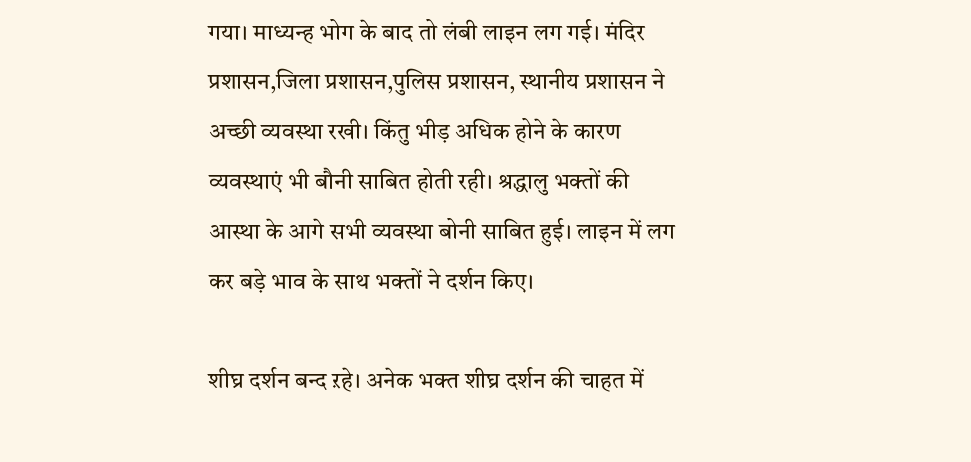गया। माध्यन्ह भोग के बाद तो लंबी लाइन लग गई। मंदिर प्रशासन,जिला प्रशासन,पुलिस प्रशासन, स्थानीय प्रशासन ने अच्छी व्यवस्था रखी। किंतु भीड़ अधिक होने के कारण व्यवस्थाएं भी बौनी साबित होती रही। श्रद्धालु भक्तों की आस्था के आगे सभी व्यवस्था बोनी साबित हुई। लाइन में लग कर बड़े भाव के साथ भक्तों ने दर्शन किए।

शीघ्र दर्शन बन्द ऱहे। अनेक भक्त शीघ्र दर्शन की चाहत में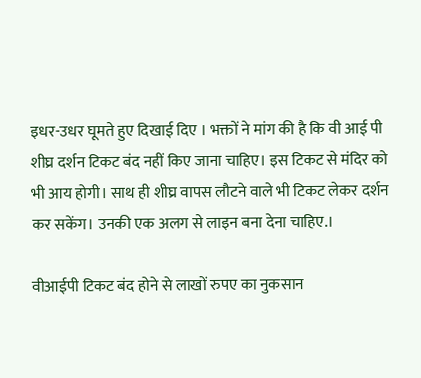इधर-उधर घूमते हुए दिखाई दिए । भक्तों ने मांग की है कि वी आई पी शीघ्र दर्शन टिकट बंद नहीं किए जाना चाहिए। इस टिकट से मंदिर को भी आय होगी। साथ ही शीघ्र वापस लौटने वाले भी टिकट लेकर दर्शन कर सकेंग। उनकी एक अलग से लाइन बना देना चाहिए.।

वीआईपी टिकट बंद होने से लाखों रुपए का नुकसान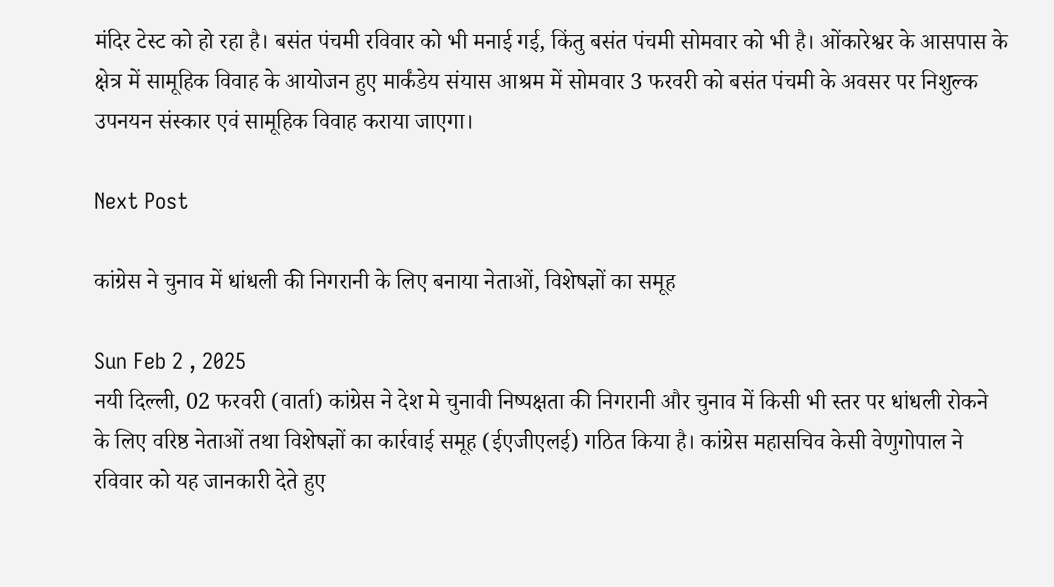मंदिर टेस्ट को हो रहा है। बसंत पंचमी रविवार को भी मनाई गई, किंतु बसंत पंचमी सोमवार को भी है। ओंकारेश्वर के आसपास के क्षेत्र में सामूहिक विवाह के आयोजन हुए मार्कंडेय संयास आश्रम में सोमवार 3 फरवरी को बसंत पंचमी के अवसर पर निशुल्क उपनयन संस्कार एवं सामूहिक विवाह कराया जाएगा।

Next Post

कांग्रेस ने चुनाव में धांधली की निगरानी के लिए बनाया नेताओं, विशेषज्ञों का समूह

Sun Feb 2 , 2025
नयी दिल्ली, 02 फरवरी (वार्ता) कांग्रेस ने देश मे चुनावी निष्पक्षता की निगरानी और चुनाव में किसी भी स्तर पर धांधली रोकने के लिए वरिष्ठ नेताओं तथा विशेषज्ञों का कार्रवाई समूह (ईएजीएलई) गठित किया है। कांग्रेस महासचिव केसी वेणुगोपाल ने रविवार को यह जानकारी देते हुए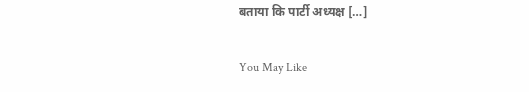बताया कि पार्टी अध्यक्ष […]

You May Like